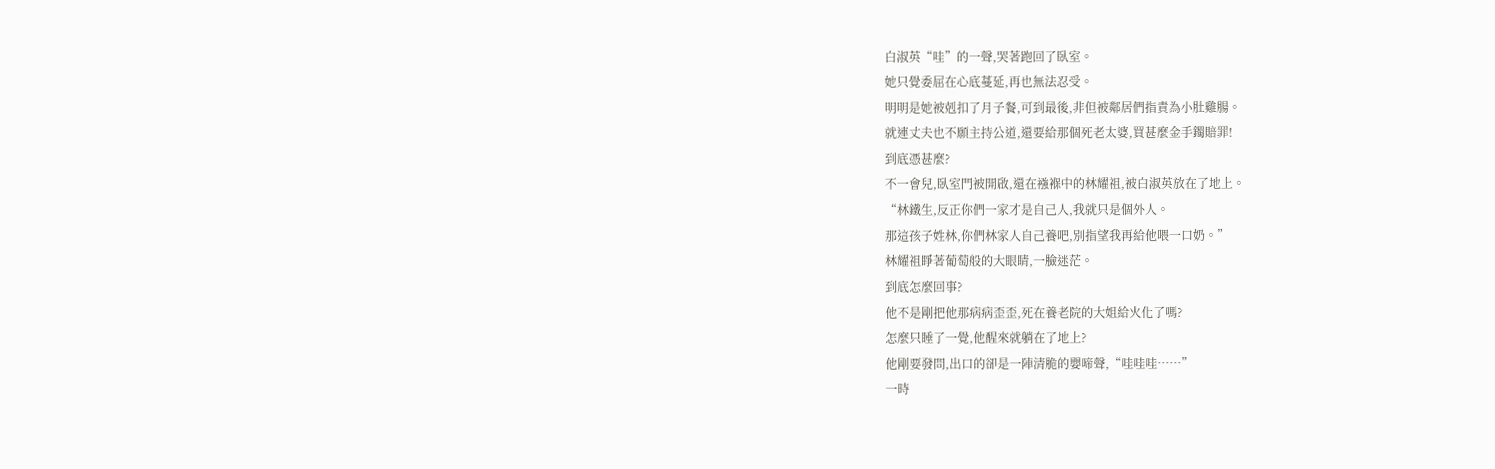白淑英“哇”的一聲,哭著跑回了臥室。
她只覺委屈在心底蔓延,再也無法忍受。
明明是她被剋扣了月子餐,可到最後,非但被鄰居們指責為小肚雞腸。
就連丈夫也不願主持公道,還要給那個死老太婆,買甚麼金手鐲賠罪!
到底憑甚麼?
不一會兒,臥室門被開啟,還在襁褓中的林耀祖,被白淑英放在了地上。
“林鐵生,反正你們一家才是自己人,我就只是個外人。
那這孩子姓林,你們林家人自己養吧,別指望我再給他喂一口奶。”
林耀祖睜著葡萄般的大眼睛,一臉迷茫。
到底怎麼回事?
他不是剛把他那病病歪歪,死在養老院的大姐給火化了嗎?
怎麼只睡了一覺,他醒來就躺在了地上?
他剛要發問,出口的卻是一陣清脆的嬰啼聲,“哇哇哇……”
一時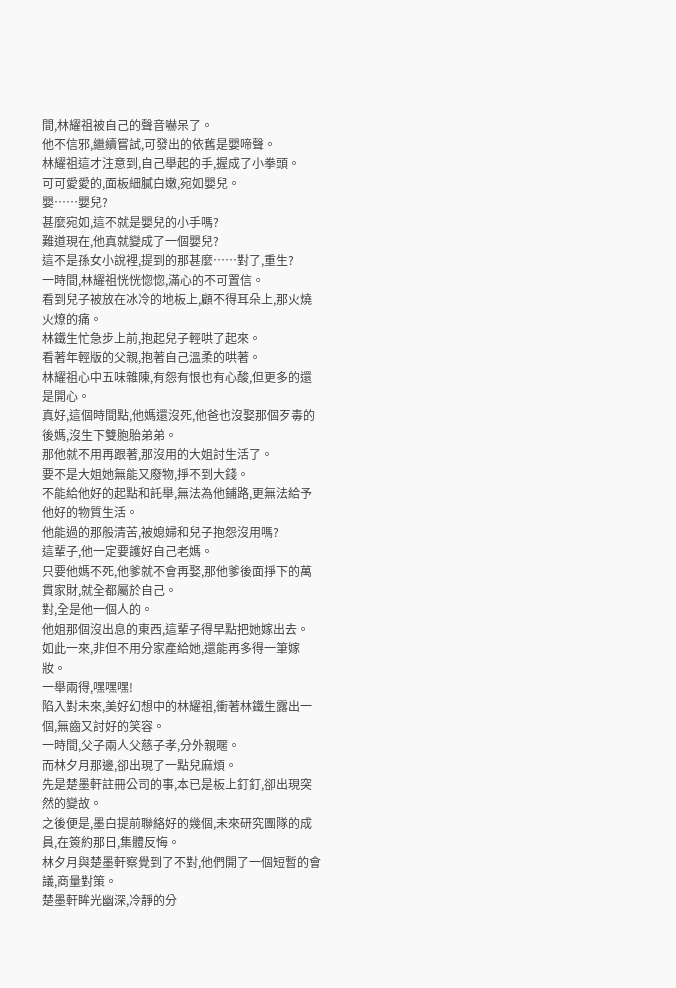間,林耀祖被自己的聲音嚇呆了。
他不信邪,繼續嘗試,可發出的依舊是嬰啼聲。
林耀祖這才注意到,自己舉起的手,握成了小拳頭。
可可愛愛的,面板細膩白嫩,宛如嬰兒。
嬰……嬰兒?
甚麼宛如,這不就是嬰兒的小手嗎?
難道現在,他真就變成了一個嬰兒?
這不是孫女小說裡,提到的那甚麼……對了,重生?
一時間,林耀祖恍恍惚惚,滿心的不可置信。
看到兒子被放在冰冷的地板上,顧不得耳朵上,那火燒火燎的痛。
林鐵生忙急步上前,抱起兒子輕哄了起來。
看著年輕版的父親,抱著自己溫柔的哄著。
林耀祖心中五味雜陳,有怨有恨也有心酸,但更多的還是開心。
真好,這個時間點,他媽還沒死,他爸也沒娶那個歹毒的後媽,沒生下雙胞胎弟弟。
那他就不用再跟著,那沒用的大姐討生活了。
要不是大姐她無能又廢物,掙不到大錢。
不能給他好的起點和託舉,無法為他鋪路,更無法給予他好的物質生活。
他能過的那般清苦,被媳婦和兒子抱怨沒用嗎?
這輩子,他一定要護好自己老媽。
只要他媽不死,他爹就不會再娶,那他爹後面掙下的萬貫家財,就全都屬於自己。
對,全是他一個人的。
他姐那個沒出息的東西,這輩子得早點把她嫁出去。
如此一來,非但不用分家產給她,還能再多得一筆嫁妝。
一舉兩得,嘿嘿嘿!
陷入對未來,美好幻想中的林耀祖,衝著林鐵生露出一個,無齒又討好的笑容。
一時間,父子兩人父慈子孝,分外親暱。
而林夕月那邊,卻出現了一點兒麻煩。
先是楚墨軒註冊公司的事,本已是板上釘釘,卻出現突然的變故。
之後便是,墨白提前聯絡好的幾個,未來研究團隊的成員,在簽約那日,集體反悔。
林夕月與楚墨軒察覺到了不對,他們開了一個短暫的會議,商量對策。
楚墨軒眸光幽深,冷靜的分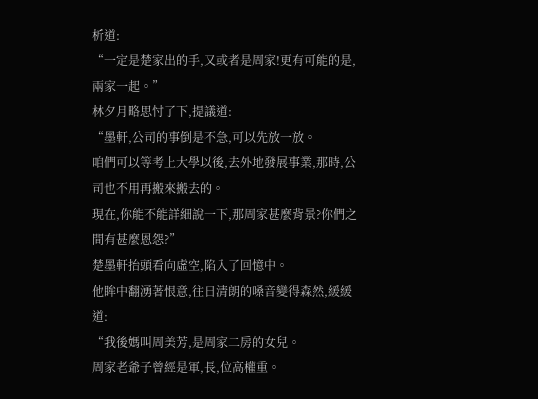析道:
“一定是楚家出的手,又或者是周家!更有可能的是,兩家一起。”
林夕月略思忖了下,提議道:
“墨軒,公司的事倒是不急,可以先放一放。
咱們可以等考上大學以後,去外地發展事業,那時,公司也不用再搬來搬去的。
現在,你能不能詳細說一下,那周家甚麼背景?你們之間有甚麼恩怨?”
楚墨軒抬頭看向虛空,陷入了回憶中。
他眸中翻湧著恨意,往日清朗的嗓音變得森然,緩緩道:
“我後媽叫周美芳,是周家二房的女兒。
周家老爺子曾經是軍,長,位高權重。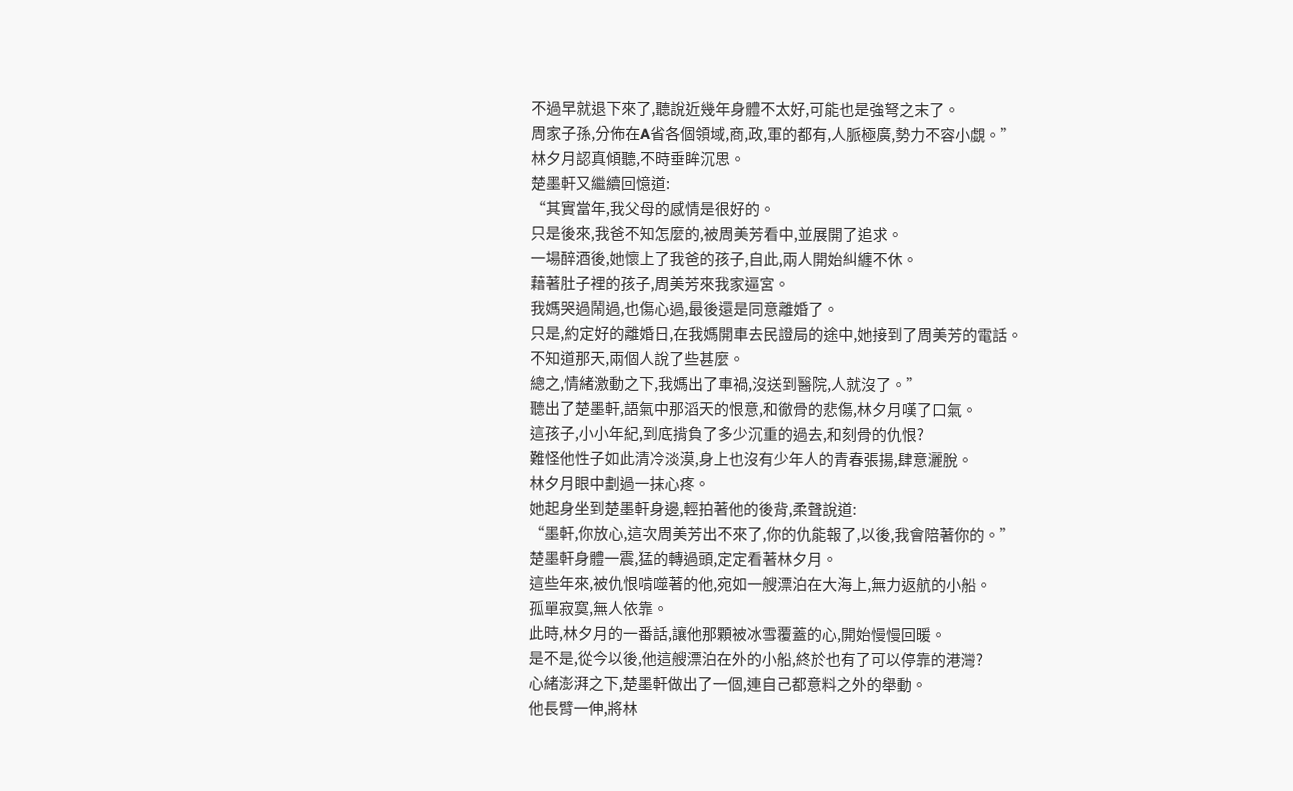不過早就退下來了,聽說近幾年身體不太好,可能也是強弩之末了。
周家子孫,分佈在A省各個領域,商,政,軍的都有,人脈極廣,勢力不容小覷。”
林夕月認真傾聽,不時垂眸沉思。
楚墨軒又繼續回憶道:
“其實當年,我父母的感情是很好的。
只是後來,我爸不知怎麼的,被周美芳看中,並展開了追求。
一場醉酒後,她懷上了我爸的孩子,自此,兩人開始糾纏不休。
藉著肚子裡的孩子,周美芳來我家逼宮。
我媽哭過鬧過,也傷心過,最後還是同意離婚了。
只是,約定好的離婚日,在我媽開車去民證局的途中,她接到了周美芳的電話。
不知道那天,兩個人說了些甚麼。
總之,情緒激動之下,我媽出了車禍,沒送到醫院,人就沒了。”
聽出了楚墨軒,語氣中那滔天的恨意,和徹骨的悲傷,林夕月嘆了口氣。
這孩子,小小年紀,到底揹負了多少沉重的過去,和刻骨的仇恨?
難怪他性子如此清冷淡漠,身上也沒有少年人的青春張揚,肆意灑脫。
林夕月眼中劃過一抹心疼。
她起身坐到楚墨軒身邊,輕拍著他的後背,柔聲說道:
“墨軒,你放心,這次周美芳出不來了,你的仇能報了,以後,我會陪著你的。”
楚墨軒身體一震,猛的轉過頭,定定看著林夕月。
這些年來,被仇恨啃噬著的他,宛如一艘漂泊在大海上,無力返航的小船。
孤單寂寞,無人依靠。
此時,林夕月的一番話,讓他那顆被冰雪覆蓋的心,開始慢慢回暖。
是不是,從今以後,他這艘漂泊在外的小船,終於也有了可以停靠的港灣?
心緒澎湃之下,楚墨軒做出了一個,連自己都意料之外的舉動。
他長臂一伸,將林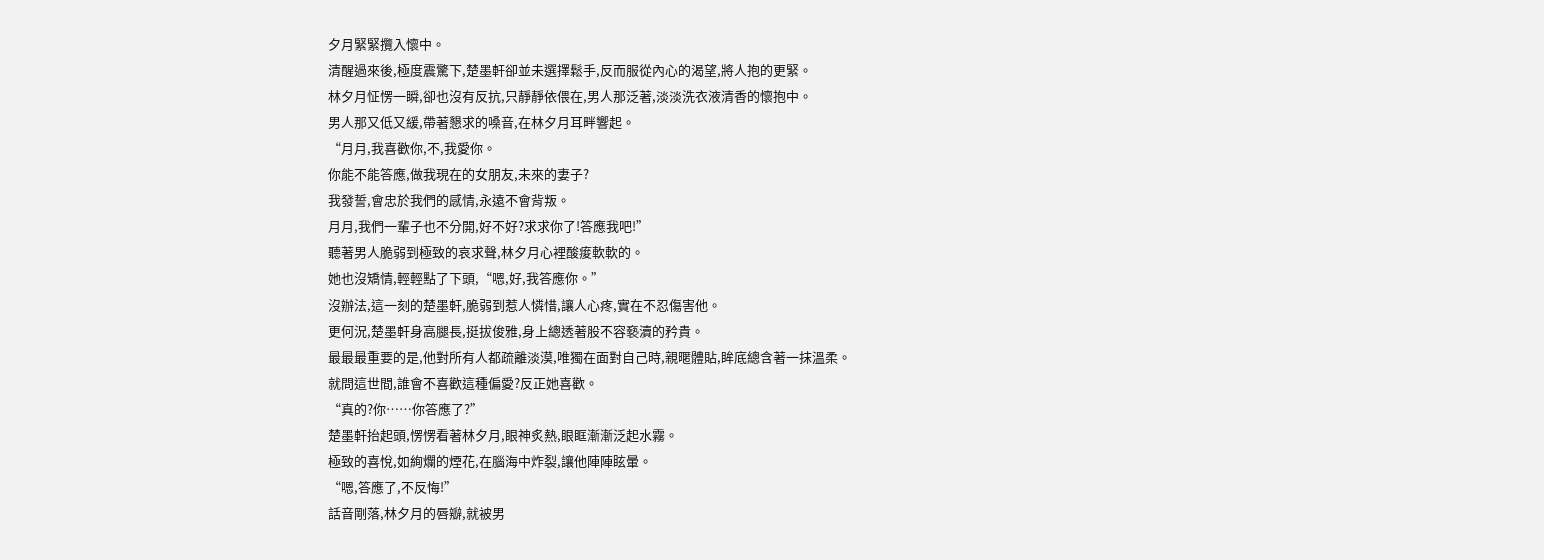夕月緊緊攬入懷中。
清醒過來後,極度震驚下,楚墨軒卻並未選擇鬆手,反而服從內心的渴望,將人抱的更緊。
林夕月怔愣一瞬,卻也沒有反抗,只靜靜依偎在,男人那泛著,淡淡洗衣液清香的懷抱中。
男人那又低又緩,帶著懇求的嗓音,在林夕月耳畔響起。
“月月,我喜歡你,不,我愛你。
你能不能答應,做我現在的女朋友,未來的妻子?
我發誓,會忠於我們的感情,永遠不會背叛。
月月,我們一輩子也不分開,好不好?求求你了!答應我吧!”
聽著男人脆弱到極致的哀求聲,林夕月心裡酸痠軟軟的。
她也沒矯情,輕輕點了下頭,“嗯,好,我答應你。”
沒辦法,這一刻的楚墨軒,脆弱到惹人憐惜,讓人心疼,實在不忍傷害他。
更何況,楚墨軒身高腿長,挺拔俊雅,身上總透著股不容褻瀆的矜貴。
最最最重要的是,他對所有人都疏離淡漠,唯獨在面對自己時,親暱體貼,眸底總含著一抹溫柔。
就問這世間,誰會不喜歡這種偏愛?反正她喜歡。
“真的?你……你答應了?”
楚墨軒抬起頭,愣愣看著林夕月,眼神炙熱,眼眶漸漸泛起水霧。
極致的喜悅,如絢爛的煙花,在腦海中炸裂,讓他陣陣眩暈。
“嗯,答應了,不反悔!”
話音剛落,林夕月的唇瓣,就被男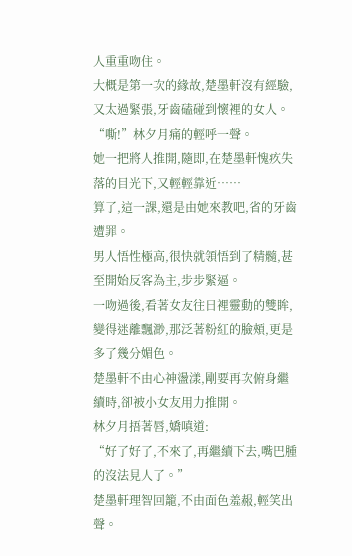人重重吻住。
大概是第一次的緣故,楚墨軒沒有經驗,又太過緊張,牙齒磕碰到懷裡的女人。
“嘶!”林夕月痛的輕呼一聲。
她一把將人推開,隨即,在楚墨軒愧疚失落的目光下,又輕輕靠近……
算了,這一課,還是由她來教吧,省的牙齒遭罪。
男人悟性極高,很快就領悟到了精髓,甚至開始反客為主,步步緊逼。
一吻過後,看著女友往日裡靈動的雙眸,變得迷離飄渺,那泛著粉紅的臉頰,更是多了幾分媚色。
楚墨軒不由心神盪漾,剛要再次俯身繼續時,卻被小女友用力推開。
林夕月捂著唇,嬌嗔道:
“好了好了,不來了,再繼續下去,嘴巴腫的沒法見人了。”
楚墨軒理智回籠,不由面色羞赧,輕笑出聲。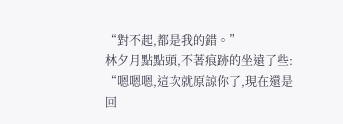“對不起,都是我的錯。”
林夕月點點頭,不著痕跡的坐遠了些:
“嗯嗯嗯,這次就原諒你了,現在還是回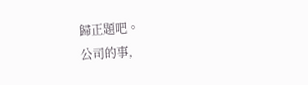歸正題吧。
公司的事,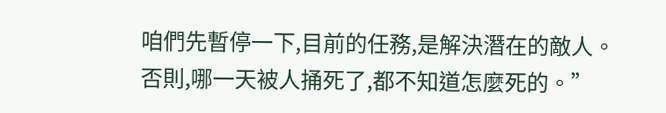咱們先暫停一下,目前的任務,是解決潛在的敵人。
否則,哪一天被人捅死了,都不知道怎麼死的。”